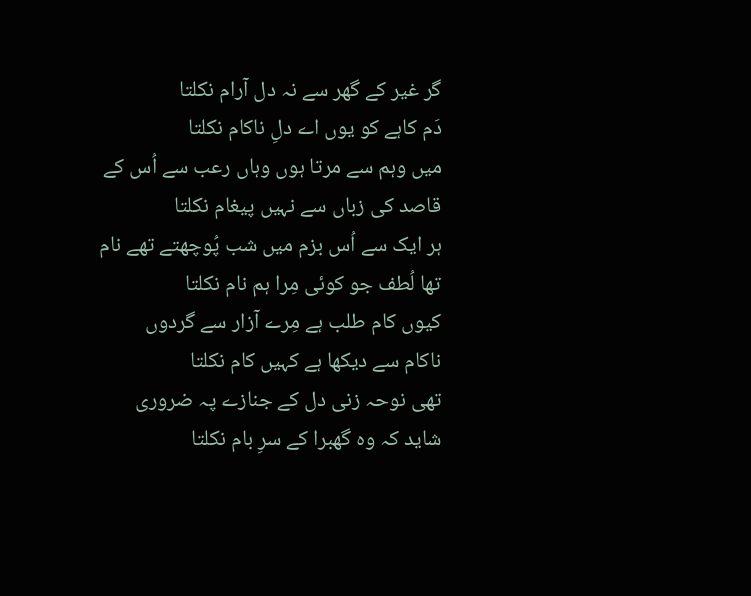گر غیر کے گھر سے نہ دل آرام نکلتا
دَم کاہے کو یوں اے دلِ ناکام نکلتا
میں وہم سے مرتا ہوں وہاں رعب سے اُس کے
قاصد کی زباں سے نہیں پیغام نکلتا
ہر ایک سے اُس بزم میں شب پُوچھتے تھے نام
تھا لُطف جو کوئی مِرا ہم نام نکلتا
کیوں کام طلب ہے مِرے آزار سے گردوں
ناکام سے دیکھا ہے کہیں کام نکلتا
تھی نوحہ زنی دل کے جنازے پہ ضروری
شاید کہ وہ گھبرا کے سرِ بام نکلتا